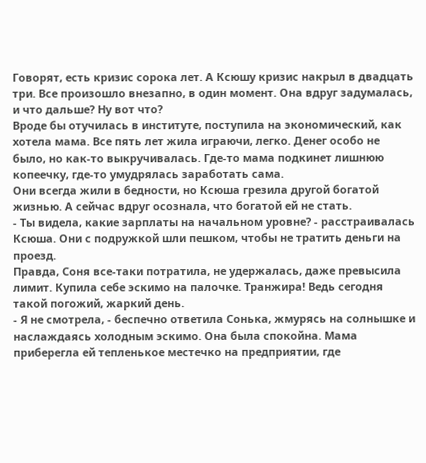Говорят, есть кризис сорока лет. А Ксюшу кризис накрыл в двадцать три. Все произошло внезапно, в один момент. Она вдруг задумалась, и что дальше? Ну вот что?
Вроде бы отучилась в институте, поступила на экономический, как хотела мама. Все пять лет жила играючи, легко. Денег особо не было, но как-то выкручивалась. Где-то мама подкинет лишнюю копеечку, где-то умудрялась заработать сама.
Они всегда жили в бедности, но Ксюша грезила другой богатой жизнью. А сейчас вдруг осознала, что богатой ей не стать.
- Ты видела, какие зарплаты на начальном уровне? - расстраивалась Ксюша. Они с подружкой шли пешком, чтобы не тратить деньги на проезд.
Правда, Соня все-таки потратила, не удержалась, даже превысила лимит. Купила себе эскимо на палочке. Транжира! Ведь сегодня такой погожий, жаркий день.
- Я не смотрела, - беспечно ответила Сонька, жмурясь на солнышке и наслаждаясь холодным эскимо. Она была спокойна. Мама приберегла ей тепленькое местечко на предприятии, где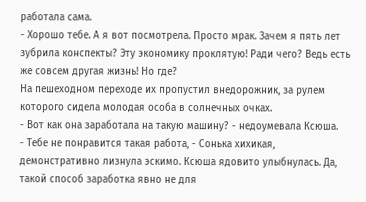работала сама.
- Хорошо тебе. А я вот посмотрела. Просто мрак. Зачем я пять лет зубрила конспекты? Эту экономику проклятую! Ради чего? Ведь есть же совсем другая жизнь! Но где?
На пешеходном переходе их пропустил внедорожник, за рулем которого сидела молодая особа в солнечных очках.
- Вот как она заработала на такую машину? - недоумевала Ксюша.
- Тебе не понравится такая работа, - Сонька хихикая, демонстративно лизнула эскимо. Ксюша ядовито улыбнулась. Да, такой способ заработка явно не для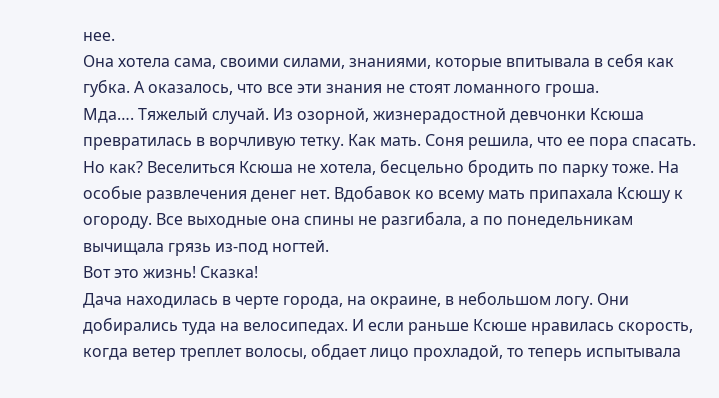нее.
Она хотела сама, своими силами, знаниями, которые впитывала в себя как губка. А оказалось, что все эти знания не стоят ломанного гроша.
Мда…. Тяжелый случай. Из озорной, жизнерадостной девчонки Ксюша превратилась в ворчливую тетку. Как мать. Соня решила, что ее пора спасать.
Но как? Веселиться Ксюша не хотела, бесцельно бродить по парку тоже. На особые развлечения денег нет. Вдобавок ко всему мать припахала Ксюшу к огороду. Все выходные она спины не разгибала, а по понедельникам вычищала грязь из-под ногтей.
Вот это жизнь! Сказка!
Дача находилась в черте города, на окраине, в небольшом логу. Они добирались туда на велосипедах. И если раньше Ксюше нравилась скорость, когда ветер треплет волосы, обдает лицо прохладой, то теперь испытывала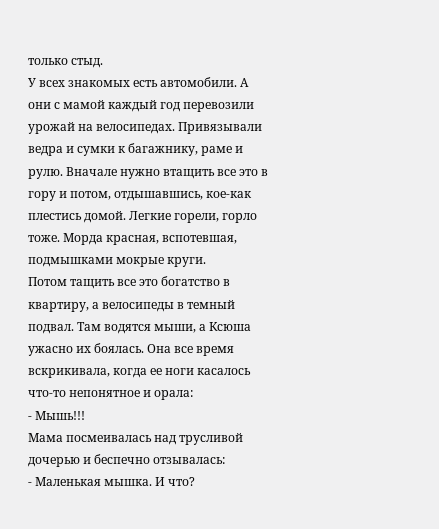только стыд.
У всех знакомых есть автомобили. А они с мамой каждый год перевозили урожай на велосипедах. Привязывали ведра и сумки к багажнику, раме и рулю. Вначале нужно втащить все это в гору и потом, отдышавшись, кое-как плестись домой. Легкие горели, горло тоже. Морда красная, вспотевшая, подмышками мокрые круги.
Потом тащить все это богатство в квартиру, а велосипеды в темный подвал. Там водятся мыши, а Ксюша ужасно их боялась. Она все время вскрикивала, когда ее ноги касалось что-то непонятное и орала:
- Мышь!!!
Мама посмеивалась над трусливой дочерью и беспечно отзывалась:
- Маленькая мышка. И что?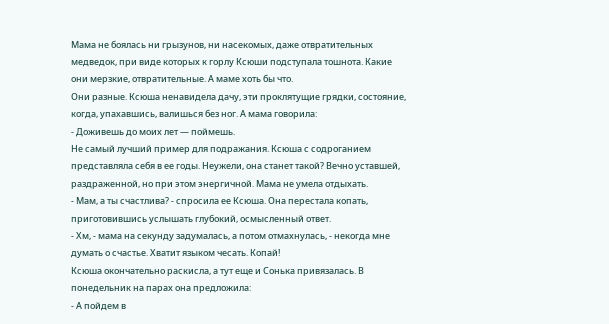Мама не боялась ни грызунов, ни насекомых, даже отвратительных медведок, при виде которых к горлу Ксюши подступала тошнота. Какие они мерзкие, отвратительные. А маме хоть бы что.
Они разные. Ксюша ненавидела дачу, эти проклятущие грядки, состояние, когда, упахавшись, валишься без ног. А мама говорила:
- Доживешь до моих лет — поймешь.
Не самый лучший пример для подражания. Ксюша с содроганием представляла себя в ее годы. Неужели, она станет такой? Вечно уставшей, раздраженной, но при этом энергичной. Мама не умела отдыхать.
- Мам, а ты счастлива? - спросила ее Ксюша. Она перестала копать, приготовившись услышать глубокий, осмысленный ответ.
- Хм, - мама на секунду задумалась, а потом отмахнулась, - некогда мне думать о счастье. Хватит языком чесать. Копай!
Ксюша окончательно раскисла, а тут еще и Сонька привязалась. В понедельник на парах она предложила:
- А пойдем в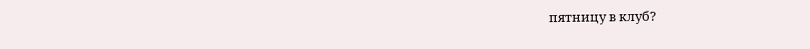пятницу в клуб?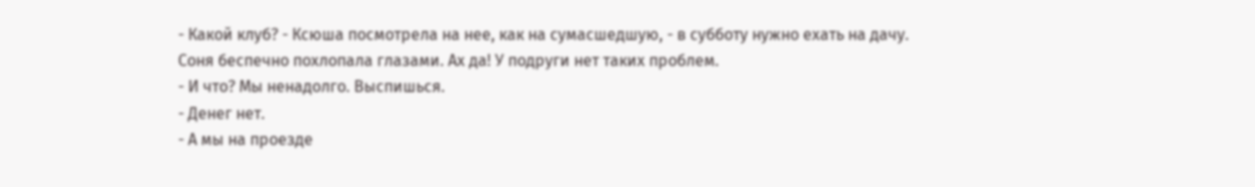- Какой клуб? - Ксюша посмотрела на нее, как на сумасшедшую, - в субботу нужно ехать на дачу.
Соня беспечно похлопала глазами. Ах да! У подруги нет таких проблем.
- И что? Мы ненадолго. Выспишься.
- Денег нет.
- А мы на проезде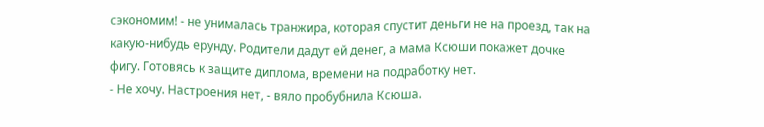сэкономим! - не унималась транжира, которая спустит деньги не на проезд, так на какую-нибудь ерунду. Родители дадут ей денег, а мама Ксюши покажет дочке фигу. Готовясь к защите диплома, времени на подработку нет.
- Не хочу. Настроения нет, - вяло пробубнила Ксюша.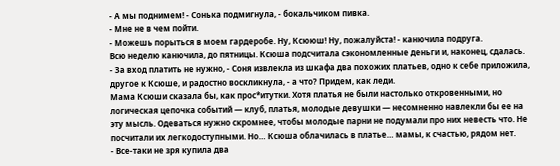- А мы поднимем! - Сонька подмигнула, - бокальчиком пивка.
- Мне не в чем пойти.
- Можешь порыться в моем гардеробе. Ну, Ксююш! Ну, пожалуйста! - канючила подруга.
Всю неделю канючила, до пятницы. Ксюша подсчитала сэкономленные деньги и, наконец, сдалась.
- За вход платить не нужно, - Соня извлекла из шкафа два похожих платьев, одно к себе приложила, другое к Ксюше, и радостно воскликнула, - а что? Придем, как леди.
Мама Ксюши сказала бы, как прос*итутки. Хотя платья не были настолько откровенными, но логическая цепочка событий — клуб, платья, молодые девушки — несомненно навлекли бы ее на эту мысль. Одеваться нужно скромнее, чтобы молодые парни не подумали про них невесть что. Не посчитали их легкодоступными. Но… Ксюша облачилась в платье… мамы, к счастью, рядом нет.
- Все-таки не зря купила два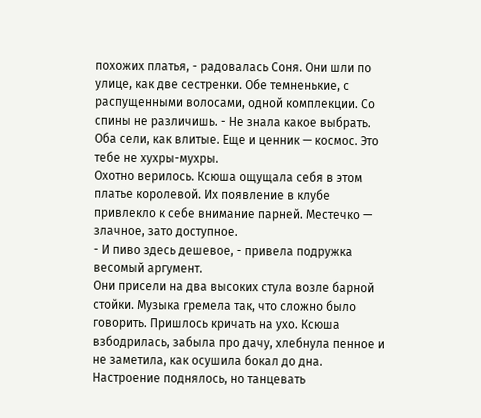похожих платья, - радовалась Соня. Они шли по улице, как две сестренки. Обе темненькие, с распущенными волосами, одной комплекции. Со спины не различишь. - Не знала какое выбрать. Оба сели, как влитые. Еще и ценник — космос. Это тебе не хухры-мухры.
Охотно верилось. Ксюша ощущала себя в этом платье королевой. Их появление в клубе привлекло к себе внимание парней. Местечко — злачное, зато доступное.
- И пиво здесь дешевое, - привела подружка весомый аргумент.
Они присели на два высоких стула возле барной стойки. Музыка гремела так, что сложно было говорить. Пришлось кричать на ухо. Ксюша взбодрилась, забыла про дачу, хлебнула пенное и не заметила, как осушила бокал до дна.
Настроение поднялось, но танцевать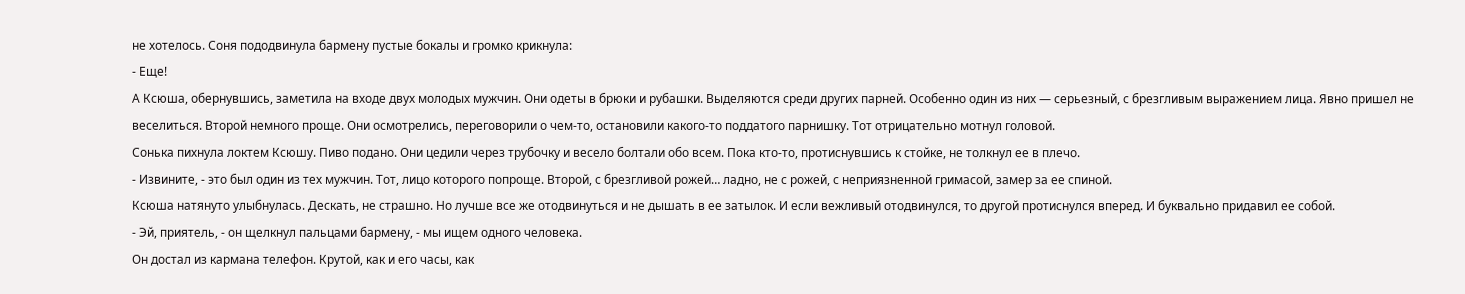не хотелось. Соня пододвинула бармену пустые бокалы и громко крикнула:
- Еще!
А Ксюша, обернувшись, заметила на входе двух молодых мужчин. Они одеты в брюки и рубашки. Выделяются среди других парней. Особенно один из них — серьезный, с брезгливым выражением лица. Явно пришел не веселиться. Второй немного проще. Они осмотрелись, переговорили о чем-то, остановили какого-то поддатого парнишку. Тот отрицательно мотнул головой.
Сонька пихнула локтем Ксюшу. Пиво подано. Они цедили через трубочку и весело болтали обо всем. Пока кто-то, протиснувшись к стойке, не толкнул ее в плечо.
- Извините, - это был один из тех мужчин. Тот, лицо которого попроще. Второй, с брезгливой рожей… ладно, не с рожей, с неприязненной гримасой, замер за ее спиной.
Ксюша натянуто улыбнулась. Дескать, не страшно. Но лучше все же отодвинуться и не дышать в ее затылок. И если вежливый отодвинулся, то другой протиснулся вперед. И буквально придавил ее собой.
- Эй, приятель, - он щелкнул пальцами бармену, - мы ищем одного человека.
Он достал из кармана телефон. Крутой, как и его часы, как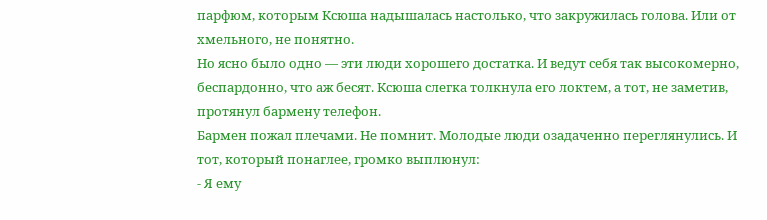парфюм, которым Ксюша надышалась настолько, что закружилась голова. Или от хмельного, не понятно.
Но ясно было одно — эти люди хорошего достатка. И ведут себя так высокомерно, беспардонно, что аж бесят. Ксюша слегка толкнула его локтем, а тот, не заметив, протянул бармену телефон.
Бармен пожал плечами. Не помнит. Молодые люди озадаченно переглянулись. И тот, который понаглее, громко выплюнул:
- Я ему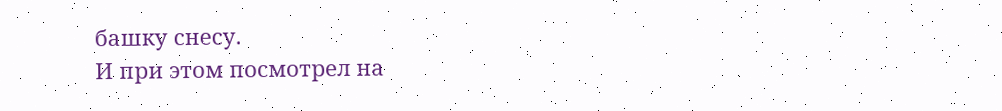башку снесу.
И при этом посмотрел на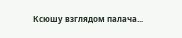Ксюшу взглядом палача...